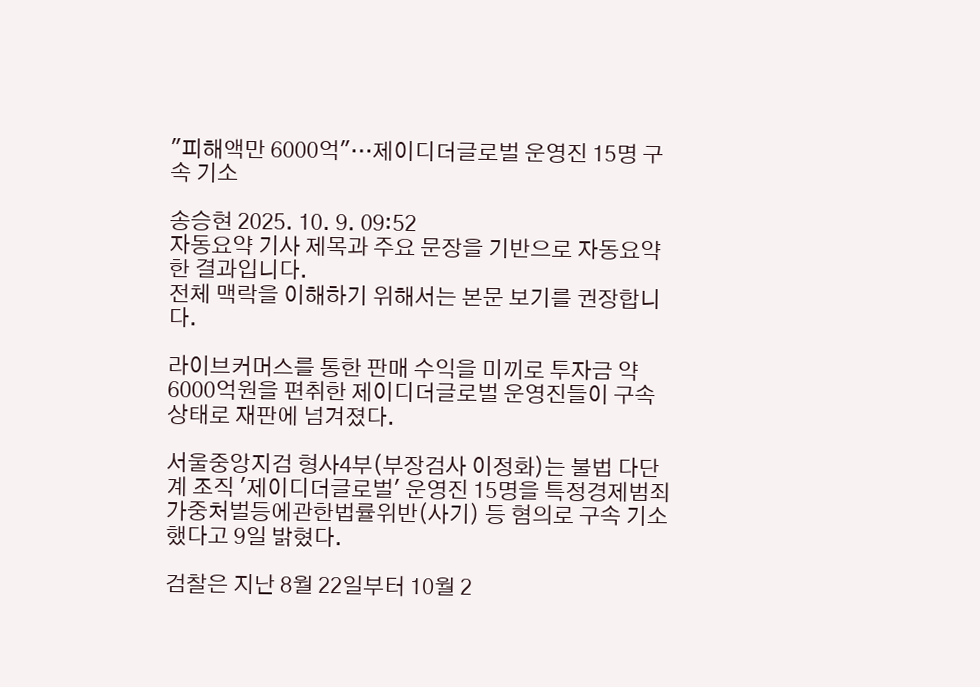"피해액만 6000억"…제이디더글로벌 운영진 15명 구속 기소

송승현 2025. 10. 9. 09:52
자동요약 기사 제목과 주요 문장을 기반으로 자동요약한 결과입니다.
전체 맥락을 이해하기 위해서는 본문 보기를 권장합니다.

라이브커머스를 통한 판매 수익을 미끼로 투자금 약 6000억원을 편취한 제이디더글로벌 운영진들이 구속 상태로 재판에 넘겨졌다.

서울중앙지검 형사4부(부장검사 이정화)는 불법 다단계 조직 '제이디더글로벌' 운영진 15명을 특정경제범죄가중처벌등에관한법률위반(사기) 등 혐의로 구속 기소했다고 9일 밝혔다.

검찰은 지난 8월 22일부터 10월 2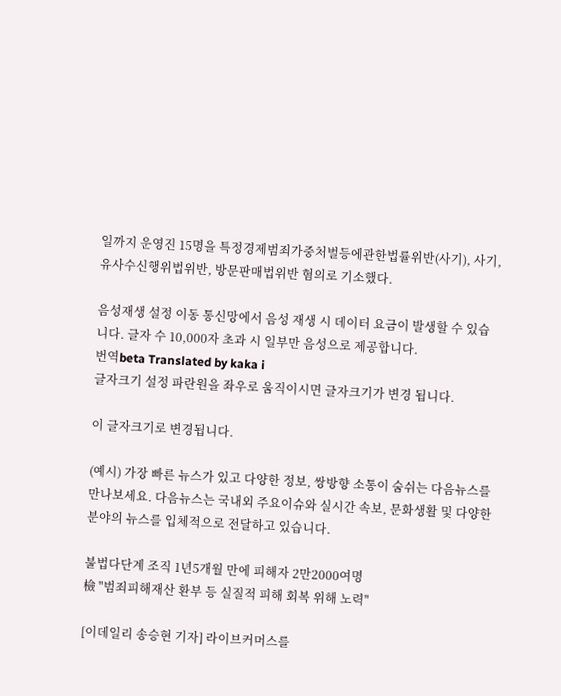일까지 운영진 15명을 특정경제범죄가중처벌등에관한법률위반(사기), 사기, 유사수신행위법위반, 방문판매법위반 혐의로 기소했다.

음성재생 설정 이동 통신망에서 음성 재생 시 데이터 요금이 발생할 수 있습니다. 글자 수 10,000자 초과 시 일부만 음성으로 제공합니다.
번역beta Translated by kaka i
글자크기 설정 파란원을 좌우로 움직이시면 글자크기가 변경 됩니다.

이 글자크기로 변경됩니다.

(예시) 가장 빠른 뉴스가 있고 다양한 정보, 쌍방향 소통이 숨쉬는 다음뉴스를 만나보세요. 다음뉴스는 국내외 주요이슈와 실시간 속보, 문화생활 및 다양한 분야의 뉴스를 입체적으로 전달하고 있습니다.

불법다단계 조직 1년5개월 만에 피해자 2만2000여명
檢 "범죄피해재산 환부 등 실질적 피해 회복 위해 노력"

[이데일리 송승현 기자] 라이브커머스를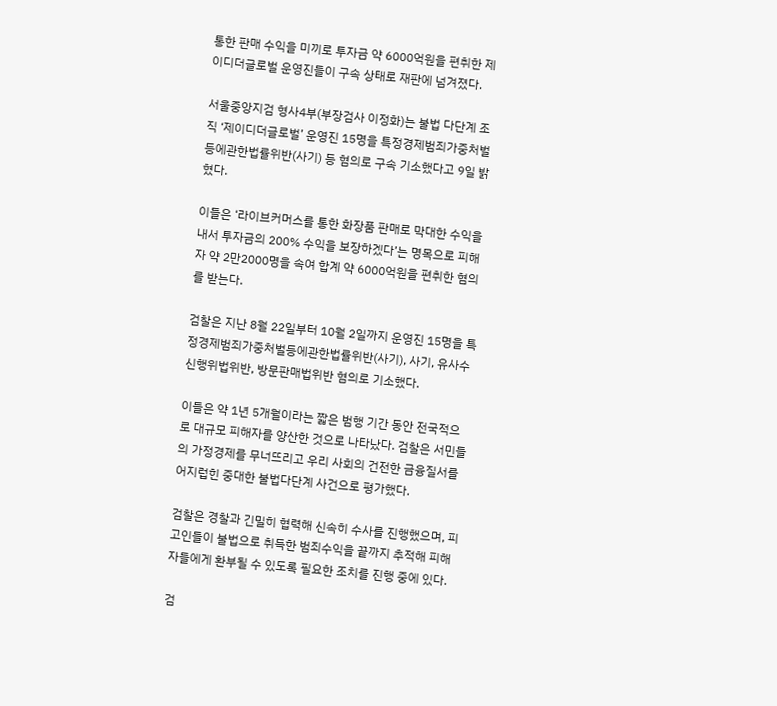통한 판매 수익을 미끼로 투자금 약 6000억원을 편취한 제이디더글로벌 운영진들이 구속 상태로 재판에 넘겨졌다.

서울중앙지검 형사4부(부장검사 이정화)는 불법 다단계 조직 ‘제이디더글로벌’ 운영진 15명을 특정경제범죄가중처벌등에관한법률위반(사기) 등 혐의로 구속 기소했다고 9일 밝혔다.

이들은 ‘라이브커머스를 통한 화장품 판매로 막대한 수익을 내서 투자금의 200% 수익을 보장하겠다’는 명목으로 피해자 약 2만2000명을 속여 합계 약 6000억원을 편취한 혐의를 받는다.

검찰은 지난 8월 22일부터 10월 2일까지 운영진 15명을 특정경제범죄가중처벌등에관한법률위반(사기), 사기, 유사수신행위법위반, 방문판매법위반 혐의로 기소했다.

이들은 약 1년 5개월이라는 짧은 범행 기간 동안 전국적으로 대규모 피해자를 양산한 것으로 나타났다. 검찰은 서민들의 가정경제를 무너뜨리고 우리 사회의 건전한 금융질서를 어지럽힌 중대한 불법다단계 사건으로 평가했다.

검찰은 경찰과 긴밀히 협력해 신속히 수사를 진행했으며, 피고인들이 불법으로 취득한 범죄수익을 끝까지 추적해 피해자들에게 환부될 수 있도록 필요한 조치를 진행 중에 있다.

검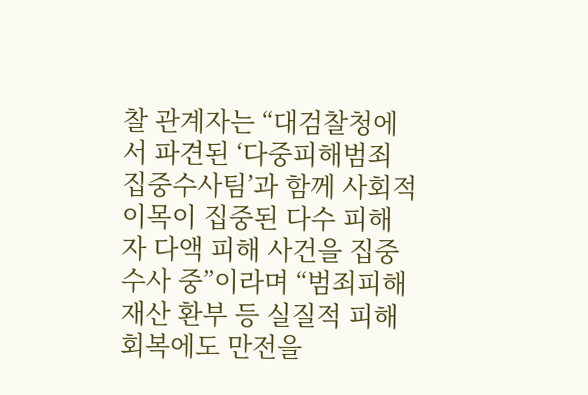찰 관계자는 “대검찰청에서 파견된 ‘다중피해범죄 집중수사팀’과 함께 사회적 이목이 집중된 다수 피해자 다액 피해 사건을 집중 수사 중”이라며 “범죄피해재산 환부 등 실질적 피해 회복에도 만전을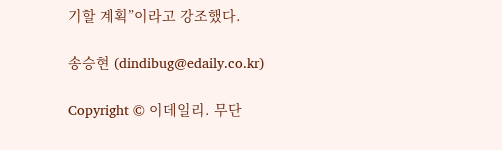기할 계획”이라고 강조했다.

송승현 (dindibug@edaily.co.kr)

Copyright © 이데일리. 무단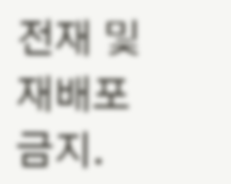전재 및 재배포 금지.